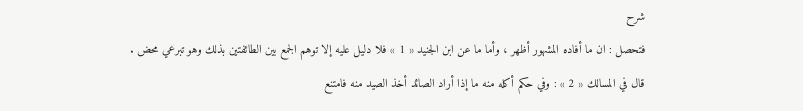شرح
فتحصل : ان ما أفاده المشهور أظهر ، وأما ما عن ابن الجنيد « 1 » فلا دليل عليه إلا توهم الجمع بين الطائفتين بذلك وهو تبرعي محض .
قال في المسالك « 2 » : وفي حكم أكله منه ما إذا أراد الصائد أخذ الصيد منه فامتنع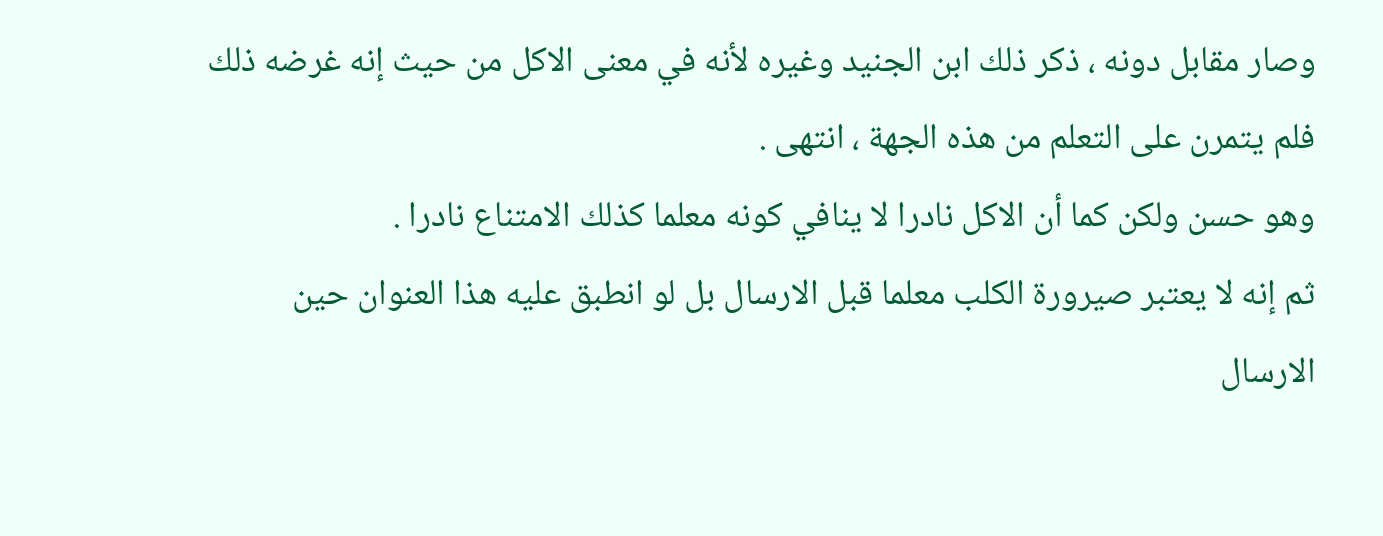وصار مقابل دونه ، ذكر ذلك ابن الجنيد وغيره لأنه في معنى الاكل من حيث إنه غرضه ذلك فلم يتمرن على التعلم من هذه الجهة ، انتهى .
وهو حسن ولكن كما أن الاكل نادرا لا ينافي كونه معلما كذلك الامتناع نادرا .
ثم إنه لا يعتبر صيرورة الكلب معلما قبل الارسال بل لو انطبق عليه هذا العنوان حين الارسال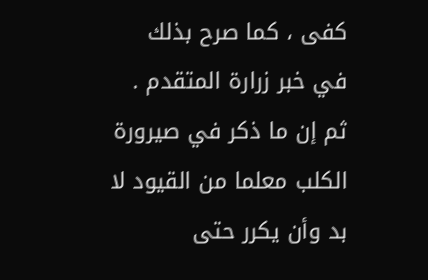كفى ، كما صرح بذلك في خبر زرارة المتقدم .
ثم إن ما ذكر في صيرورة الكلب معلما من القيود لا بد وأن يكرر حتى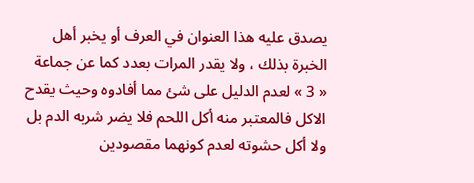يصدق عليه هذا العنوان في العرف أو يخبر أهل الخبرة بذلك ، ولا يقدر المرات بعدد كما عن جماعة « 3 » لعدم الدليل على شئ مما أفادوه وحيث يقدح الاكل فالمعتبر منه أكل اللحم فلا يضر شربه الدم بل ولا أكل حشوته لعدم كونهما مقصودين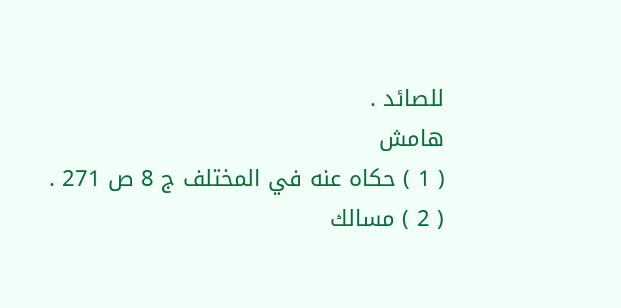للصائد .
هامش
( 1 ) حكاه عنه في المختلف ج 8 ص 271 .
( 2 ) مسالك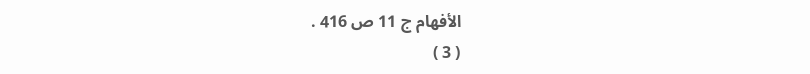الأفهام ج 11 ص 416 .
( 3 )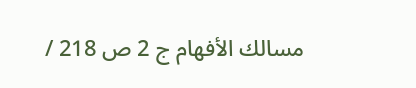مسالك الأفهام ج 2 ص 218 /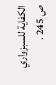الكفاية للسبزواري ص 245 .